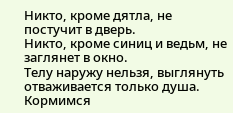Никто, кроме дятла, не постучит в дверь.
Никто, кроме синиц и ведьм, не заглянет в окно.
Телу наружу нельзя, выглянуть отваживается только душа.
Кормимся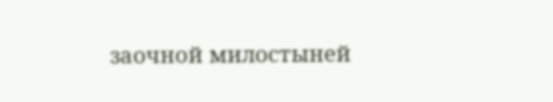заочной милостыней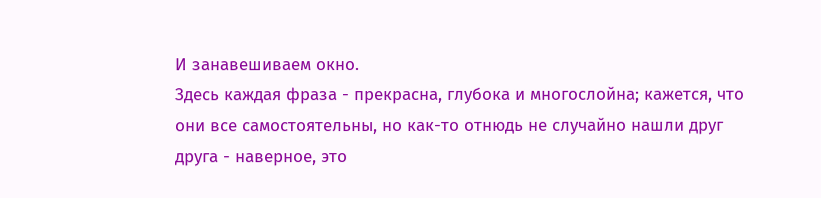И занавешиваем окно.
Здесь каждая фраза - прекрасна, глубока и многослойна; кажется, что они все самостоятельны, но как-то отнюдь не случайно нашли друг друга - наверное, это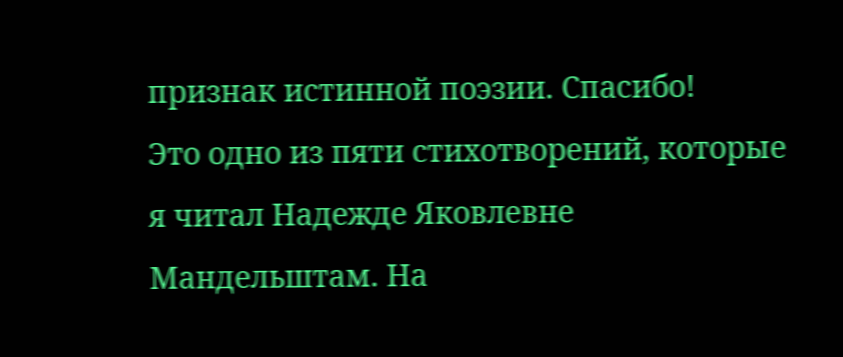признак истинной поэзии. Спасибо!
Это одно из пяти стихотворений, которые я читал Надежде Яковлевне Мандельштам. На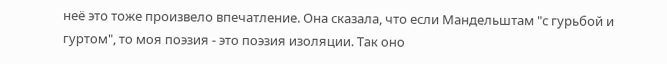неё это тоже произвело впечатление. Она сказала, что если Мандельштам "с гурьбой и гуртом", то моя поэзия - это поэзия изоляции. Так оно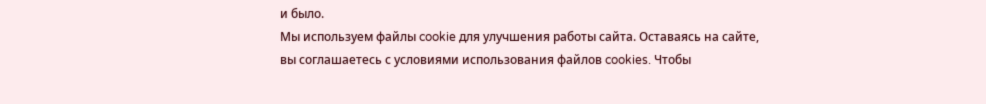и было.
Мы используем файлы cookie для улучшения работы сайта. Оставаясь на сайте, вы соглашаетесь с условиями использования файлов cookies. Чтобы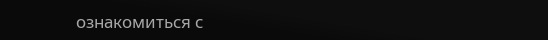ознакомиться с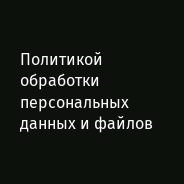Политикой обработки персональных данных и файлов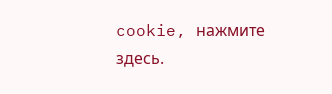cookie, нажмите здесь.